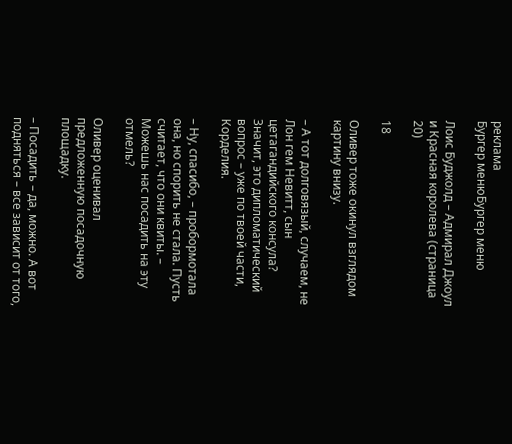реклама
Бургер менюБургер меню

Лоис Буджолд – Адмирал Джоул и Красная королева (страница 20)

18

Оливер тоже окинул взглядом картину внизу.

– А тот долговязый, случаем, не Лон гем Невитт, сын цетагандийского консула? Значит, это дипломатический вопрос – уже по твоей части, Корделия.

– Ну, спасибо, – пробормотала она, но спорить не стала. Пусть считает, что они квиты. – Можешь нас посадить на эту отмель?

Оливер оценивал предложенную посадочную площадку.

– Посадить – да, можно. А вот подняться – все зависит от того,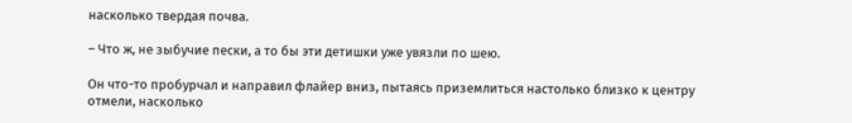насколько твердая почва.

– Что ж, не зыбучие пески, а то бы эти детишки уже увязли по шею.

Он что-то пробурчал и направил флайер вниз, пытаясь приземлиться настолько близко к центру отмели, насколько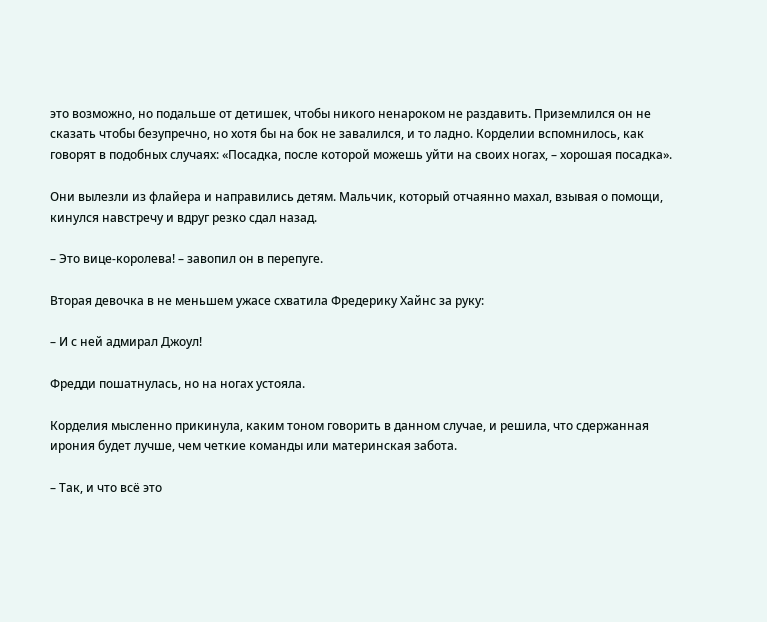это возможно, но подальше от детишек, чтобы никого ненароком не раздавить. Приземлился он не сказать чтобы безупречно, но хотя бы на бок не завалился, и то ладно. Корделии вспомнилось, как говорят в подобных случаях: «Посадка, после которой можешь уйти на своих ногах, – хорошая посадка».

Они вылезли из флайера и направились детям. Мальчик, который отчаянно махал, взывая о помощи, кинулся навстречу и вдруг резко сдал назад.

– Это вице-королева! – завопил он в перепуге.

Вторая девочка в не меньшем ужасе схватила Фредерику Хайнс за руку:

– И с ней адмирал Джоул!

Фредди пошатнулась, но на ногах устояла.

Корделия мысленно прикинула, каким тоном говорить в данном случае, и решила, что сдержанная ирония будет лучше, чем четкие команды или материнская забота.

– Так, и что всё это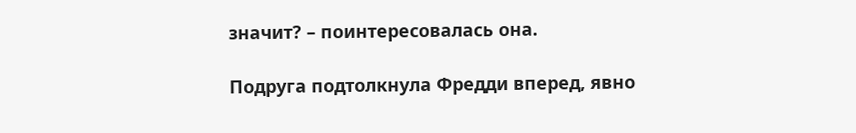значит? – поинтересовалась она.

Подруга подтолкнула Фредди вперед, явно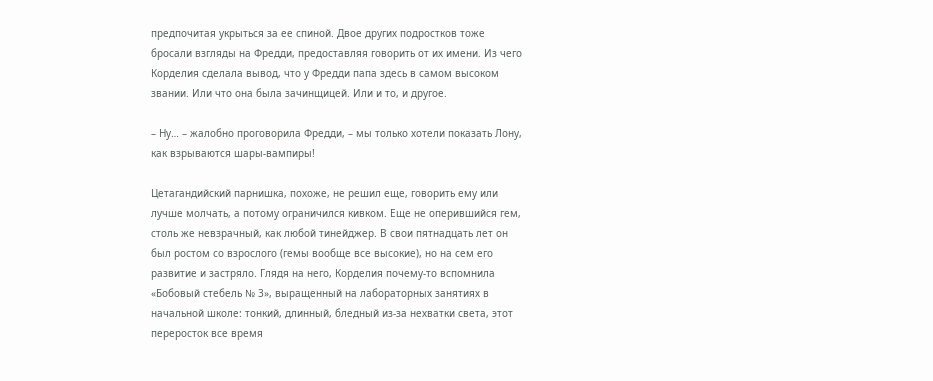предпочитая укрыться за ее спиной. Двое других подростков тоже бросали взгляды на Фредди, предоставляя говорить от их имени. Из чего Корделия сделала вывод, что у Фредди папа здесь в самом высоком звании. Или что она была зачинщицей. Или и то, и другое.

– Ну… – жалобно проговорила Фредди, – мы только хотели показать Лону, как взрываются шары-вампиры!

Цетагандийский парнишка, похоже, не решил еще, говорить ему или лучше молчать, а потому ограничился кивком. Еще не оперившийся гем, столь же невзрачный, как любой тинейджер. В свои пятнадцать лет он был ростом со взрослого (гемы вообще все высокие), но на сем его развитие и застряло. Глядя на него, Корделия почему-то вспомнила «Бобовый стебель № 3», выращенный на лабораторных занятиях в начальной школе: тонкий, длинный, бледный из-за нехватки света, этот переросток все время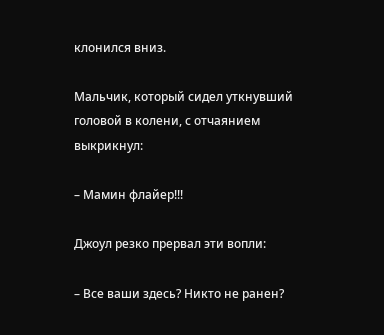клонился вниз.

Мальчик, который сидел уткнувший головой в колени, с отчаянием выкрикнул:

– Мамин флайер!!!

Джоул резко прервал эти вопли:

– Все ваши здесь? Никто не ранен?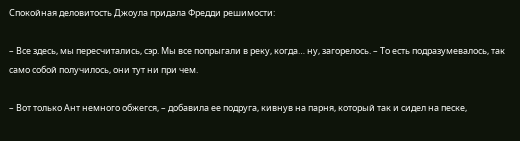Спокойная деловитость Джоула придала Фредди решимости:

– Все здесь, мы пересчитались, сэр. Мы все попрыгали в реку, когда… ну, загорелось. – То есть подразумевалось, так само собой получилось, они тут ни при чем.

– Вот только Ант немного обжегся, – добавила ее подруга, кивнув на парня, который так и сидел на песке,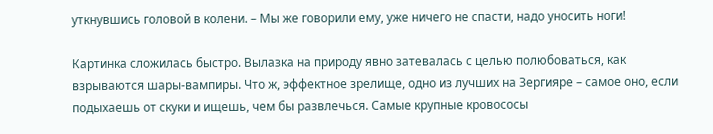уткнувшись головой в колени. – Мы же говорили ему, уже ничего не спасти, надо уносить ноги!

Картинка сложилась быстро. Вылазка на природу явно затевалась с целью полюбоваться, как взрываются шары-вампиры. Что ж, эффектное зрелище, одно из лучших на Зергияре – самое оно, если подыхаешь от скуки и ищешь, чем бы развлечься. Самые крупные кровососы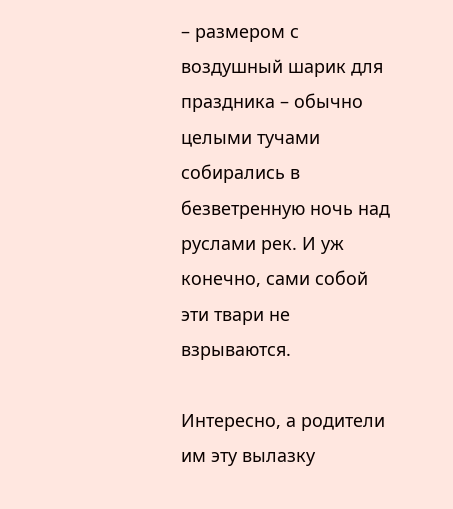– размером с воздушный шарик для праздника – обычно целыми тучами собирались в безветренную ночь над руслами рек. И уж конечно, сами собой эти твари не взрываются.

Интересно, а родители им эту вылазку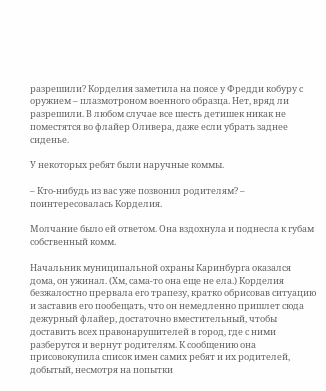разрешили? Корделия заметила на поясе у Фредди кобуру с оружием – плазмотроном военного образца. Нет, вряд ли разрешили. В любом случае все шесть детишек никак не поместятся во флайер Оливера, даже если убрать заднее сиденье.

У некоторых ребят были наручные коммы.

– Кто-нибудь из вас уже позвонил родителям? – поинтересовалась Корделия.

Молчание было ей ответом. Она вздохнула и поднесла к губам собственный комм.

Начальник муниципальной охраны Каринбурга оказался дома, он ужинал. (Хм, сама-то она еще не ела.) Корделия безжалостно прервала его трапезу, кратко обрисовав ситуацию и заставив его пообещать, что он немедленно пришлет сюда дежурный флайер, достаточно вместительный, чтобы доставить всех правонарушителей в город, где с ними разберутся и вернут родителям. К сообщению она присовокупила список имен самих ребят и их родителей, добытый, несмотря на попытки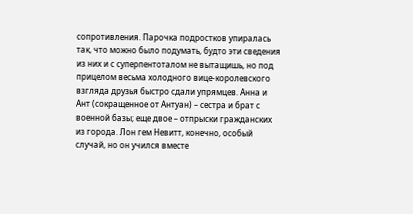сопротивления. Парочка подростков упиралась так, что можно было подумать, будто эти сведения из них и с суперпентоталом не вытащишь, но под прицелом весьма холодного вице-королевского взгляда друзья быстро сдали упрямцев. Анна и Ант (сокращенное от Антуан) – сестра и брат с военной базы; еще двое – отпрыски гражданских из города. Лон гем Невитт, конечно, особый случай, но он учился вместе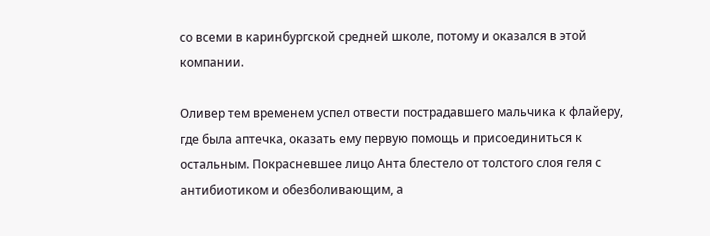со всеми в каринбургской средней школе, потому и оказался в этой компании.

Оливер тем временем успел отвести пострадавшего мальчика к флайеру, где была аптечка, оказать ему первую помощь и присоединиться к остальным. Покрасневшее лицо Анта блестело от толстого слоя геля с антибиотиком и обезболивающим, а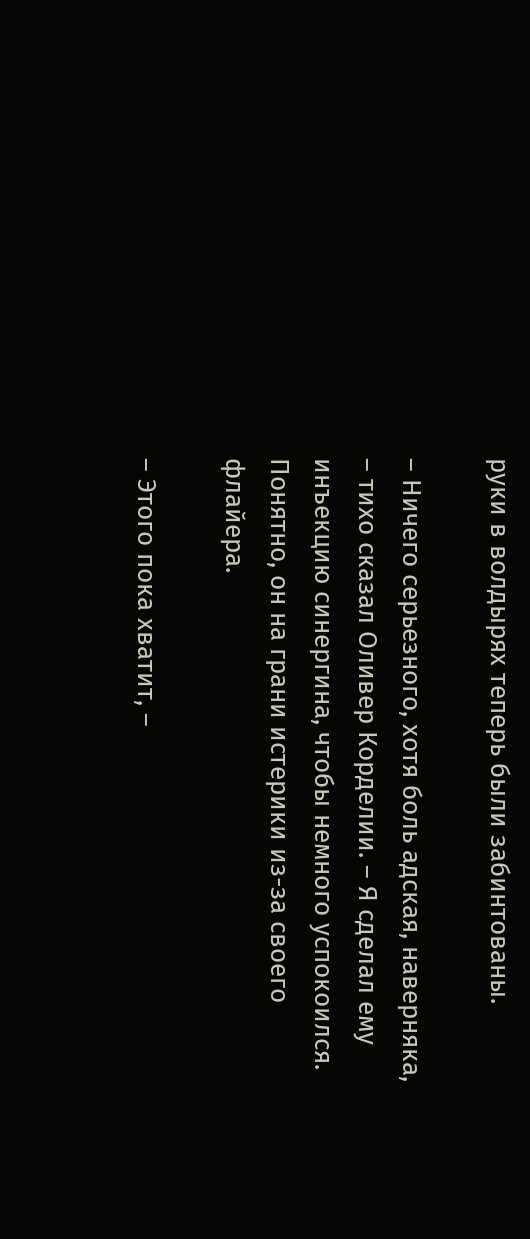руки в волдырях теперь были забинтованы.

– Ничего серьезного, хотя боль адская, наверняка, – тихо сказал Оливер Корделии. – Я сделал ему инъекцию синергина, чтобы немного успокоился. Понятно, он на грани истерики из-за своего флайера.

– Этого пока хватит, –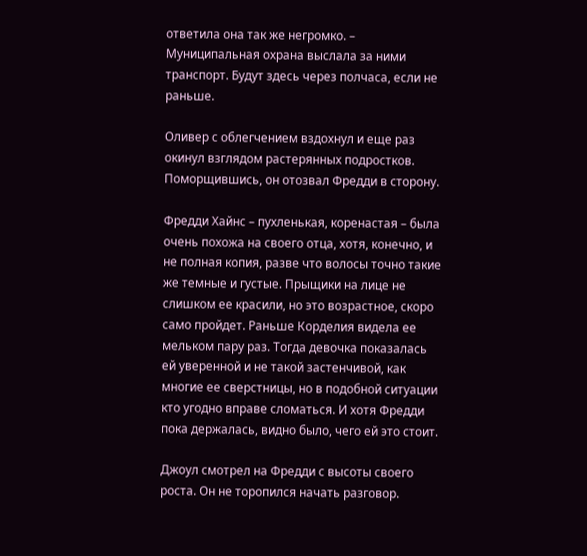ответила она так же негромко. – Муниципальная охрана выслала за ними транспорт. Будут здесь через полчаса, если не раньше.

Оливер с облегчением вздохнул и еще раз окинул взглядом растерянных подростков. Поморщившись, он отозвал Фредди в сторону.

Фредди Хайнс – пухленькая, коренастая – была очень похожа на своего отца, хотя, конечно, и не полная копия, разве что волосы точно такие же темные и густые. Прыщики на лице не слишком ее красили, но это возрастное, скоро само пройдет. Раньше Корделия видела ее мельком пару раз. Тогда девочка показалась ей уверенной и не такой застенчивой, как многие ее сверстницы, но в подобной ситуации кто угодно вправе сломаться. И хотя Фредди пока держалась, видно было, чего ей это стоит.

Джоул смотрел на Фредди с высоты своего роста. Он не торопился начать разговор.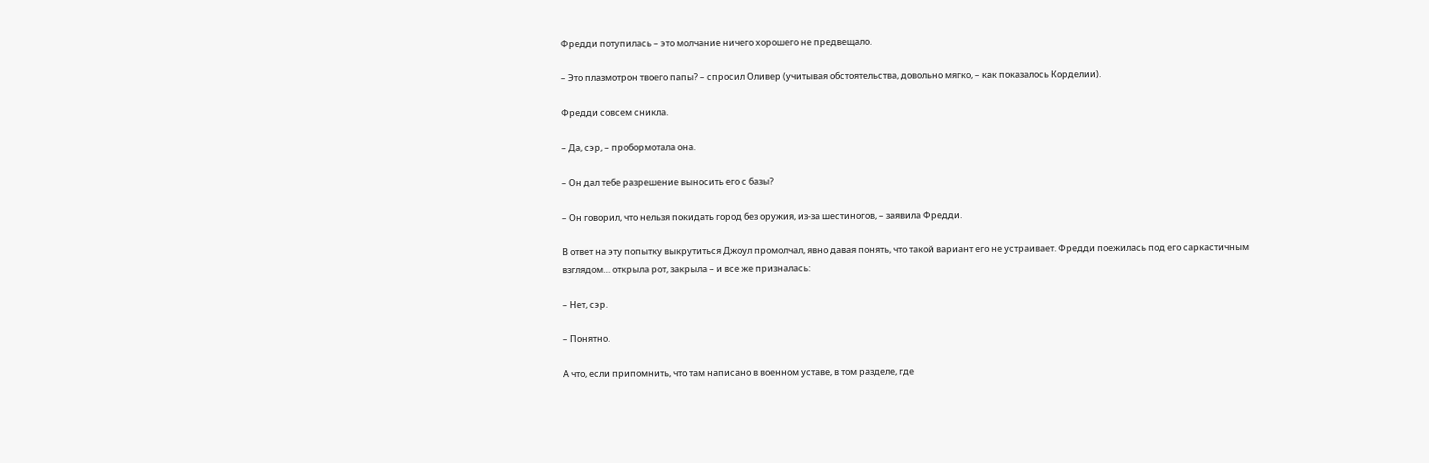Фредди потупилась – это молчание ничего хорошего не предвещало.

– Это плазмотрон твоего папы? – спросил Оливер (учитывая обстоятельства, довольно мягко, – как показалось Корделии).

Фредди совсем сникла.

– Да, сэр, – пробормотала она.

– Он дал тебе разрешение выносить его с базы?

– Он говорил, что нельзя покидать город без оружия, из-за шестиногов, – заявила Фредди.

В ответ на эту попытку выкрутиться Джоул промолчал, явно давая понять, что такой вариант его не устраивает. Фредди поежилась под его саркастичным взглядом… открыла рот, закрыла – и все же призналась:

– Нет, сэр.

– Понятно.

А что, если припомнить, что там написано в военном уставе, в том разделе, где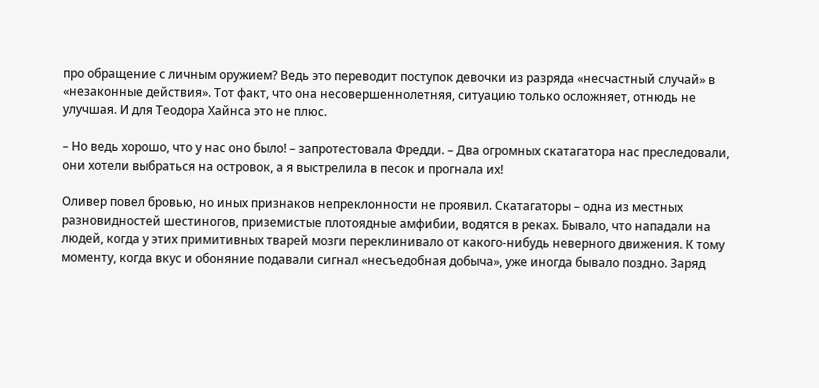про обращение с личным оружием? Ведь это переводит поступок девочки из разряда «несчастный случай» в «незаконные действия». Тот факт, что она несовершеннолетняя, ситуацию только осложняет, отнюдь не улучшая. И для Теодора Хайнса это не плюс.

– Но ведь хорошо, что у нас оно было! – запротестовала Фредди. – Два огромных скатагатора нас преследовали, они хотели выбраться на островок, а я выстрелила в песок и прогнала их!

Оливер повел бровью, но иных признаков непреклонности не проявил. Скатагаторы – одна из местных разновидностей шестиногов, приземистые плотоядные амфибии, водятся в реках. Бывало, что нападали на людей, когда у этих примитивных тварей мозги переклинивало от какого-нибудь неверного движения. К тому моменту, когда вкус и обоняние подавали сигнал «несъедобная добыча», уже иногда бывало поздно. Заряд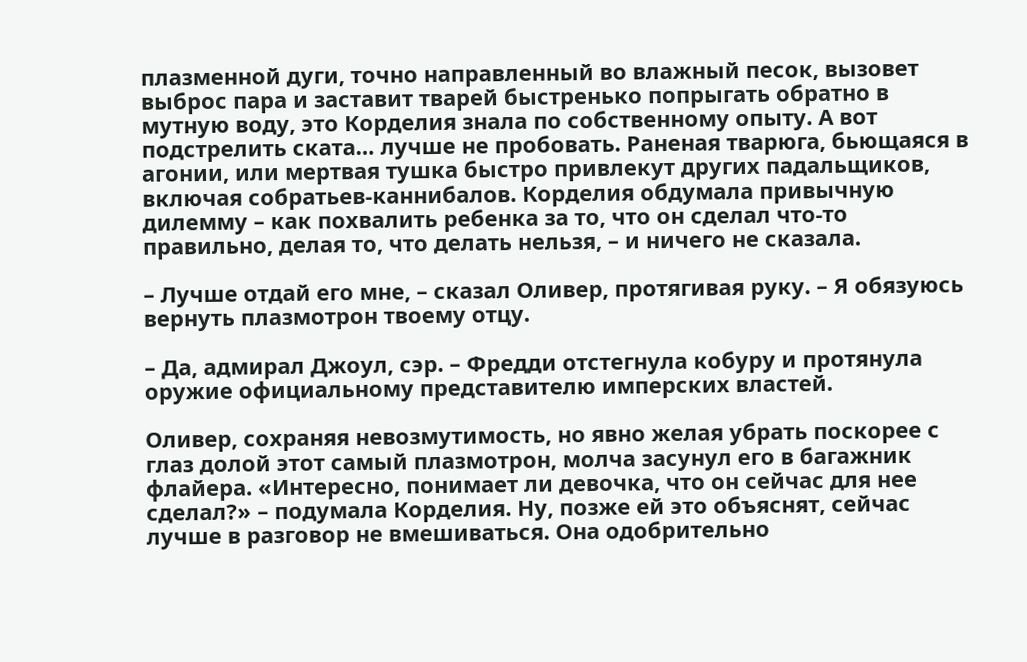плазменной дуги, точно направленный во влажный песок, вызовет выброс пара и заставит тварей быстренько попрыгать обратно в мутную воду, это Корделия знала по собственному опыту. А вот подстрелить ската… лучше не пробовать. Раненая тварюга, бьющаяся в агонии, или мертвая тушка быстро привлекут других падальщиков, включая собратьев-каннибалов. Корделия обдумала привычную дилемму – как похвалить ребенка за то, что он сделал что-то правильно, делая то, что делать нельзя, – и ничего не сказала.

– Лучше отдай его мне, – сказал Оливер, протягивая руку. – Я обязуюсь вернуть плазмотрон твоему отцу.

– Да, адмирал Джоул, сэр. – Фредди отстегнула кобуру и протянула оружие официальному представителю имперских властей.

Оливер, сохраняя невозмутимость, но явно желая убрать поскорее с глаз долой этот самый плазмотрон, молча засунул его в багажник флайера. «Интересно, понимает ли девочка, что он сейчас для нее сделал?» – подумала Корделия. Ну, позже ей это объяснят, сейчас лучше в разговор не вмешиваться. Она одобрительно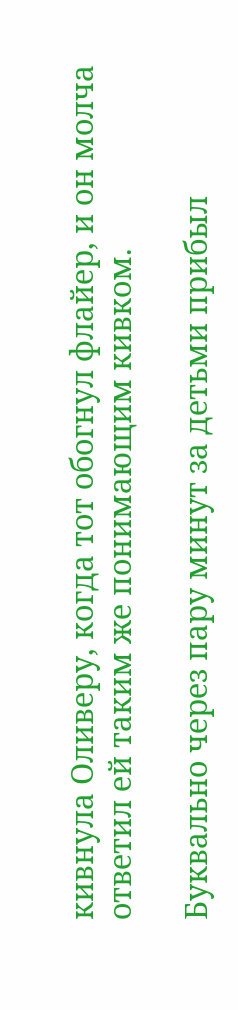кивнула Оливеру, когда тот обогнул флайер, и он молча ответил ей таким же понимающим кивком.

Буквально через пару минут за детьми прибыл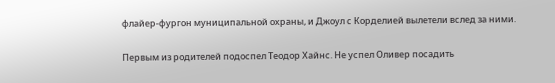флайер-фургон муниципальной охраны, и Джоул с Корделией вылетели вслед за ними.

Первым из родителей подоспел Теодор Хайнс. Не успел Оливер посадить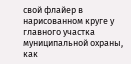свой флайер в нарисованном круге у главного участка муниципальной охраны, как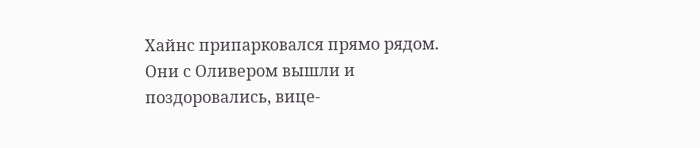Хайнс припарковался прямо рядом. Они с Оливером вышли и поздоровались, вице-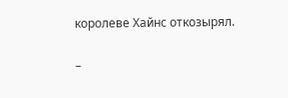королеве Хайнс откозырял.

–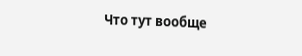Что тут вообще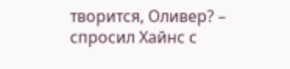творится, Оливер? – спросил Хайнс с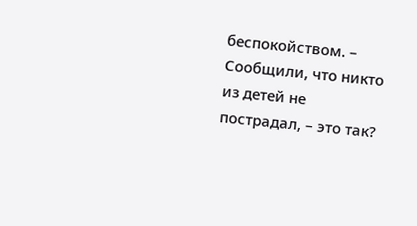беспокойством. – Сообщили, что никто из детей не пострадал, – это так?